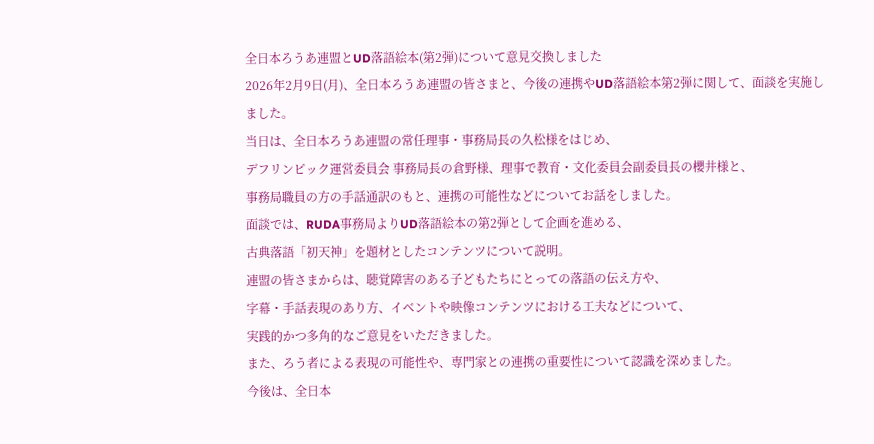全日本ろうあ連盟とUD落語絵本(第2弾)について意見交換しました
2026年2月9日(月)、全日本ろうあ連盟の皆さまと、今後の連携やUD落語絵本第2弾に関して、面談を実施しました。
当日は、全日本ろうあ連盟の常任理事・事務局長の久松様をはじめ、
デフリンピック運営委員会 事務局長の倉野様、理事で教育・文化委員会副委員長の櫻井様と、
事務局職員の方の手話通訳のもと、連携の可能性などについてお話をしました。
面談では、RUDA事務局よりUD落語絵本の第2弾として企画を進める、
古典落語「初天神」を題材としたコンテンツについて説明。
連盟の皆さまからは、聴覚障害のある子どもたちにとっての落語の伝え方や、
字幕・手話表現のあり方、イベントや映像コンテンツにおける工夫などについて、
実践的かつ多角的なご意見をいただきました。
また、ろう者による表現の可能性や、専門家との連携の重要性について認識を深めました。
今後は、全日本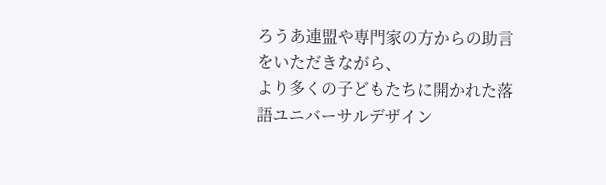ろうあ連盟や専門家の方からの助言をいただきながら、
より多くの子どもたちに開かれた落語ユニバーサルデザイン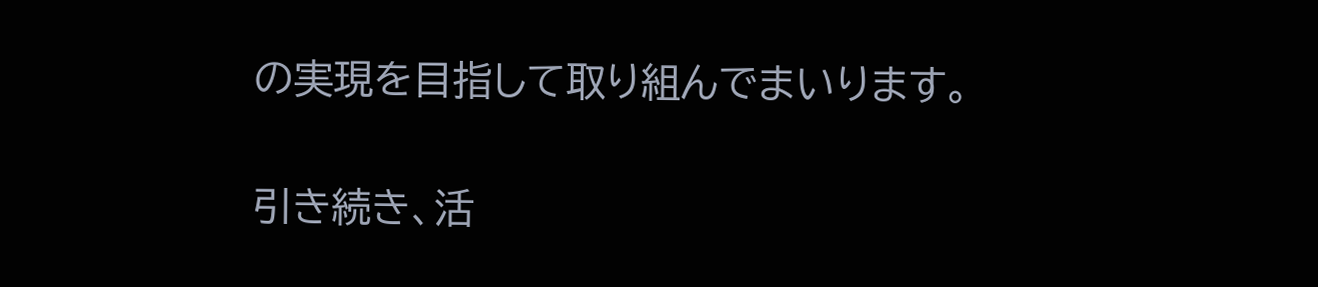の実現を目指して取り組んでまいります。

引き続き、活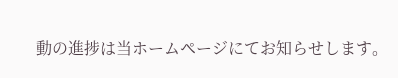動の進捗は当ホームページにてお知らせします。